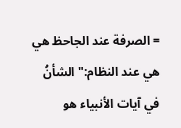= الصرفة عند الجاحظ هي هي عند النظام:"الشأنُ في آيات الأنبياء هو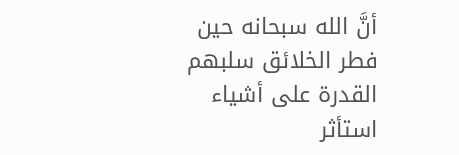أنَّ الله سبحانه حين فطر الخلائق سلبهم القدرة على أشياء استأثر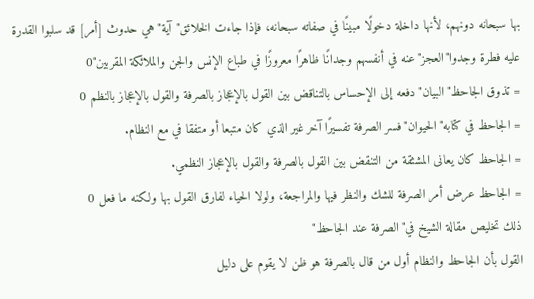بها سبحانه دونهم، لأنها داخلة دخولًا مبينًا في صفاته سبحانه، فإذا جاءت الخلائق"آية"هي حدوث [أمر] قد سلبوا القدرة عليه فطرة وجدوا"العجز"عنه في أنفسهم وجدانًا ظاهرًا معروزًا في طباع الإنس والجن والملائكة المقربين"0
= تذوق الجاحظ"البيان"دفعه إلى الإحساس بالتناقض بين القول بالإعجاز بالصرفة والقول بالإعجاز بالنظم 0
= الجاحظ في كتابه"الحيوان"فسر الصرفة تفسيرًا آخر غير الذي كان متبعا أو متفقا في مع النظام.
= الجاحظ كان يعانى المشثقة من التنقض بين القول بالصرفة والقول بالإعجاز النظمي.
= الجاحظ عرض أمر الصرفة للشك والنظر فيها والمراجعة، ولولا الحياء لفارق القول بها ولكنه ما فعل 0
ذلك تخليص مقالة الشيخ في"الصرفة عند الجاحظ"
القول بأن الجاحظ والنظام أول من قال بالصرفة هو ظن لا يقوم على دليل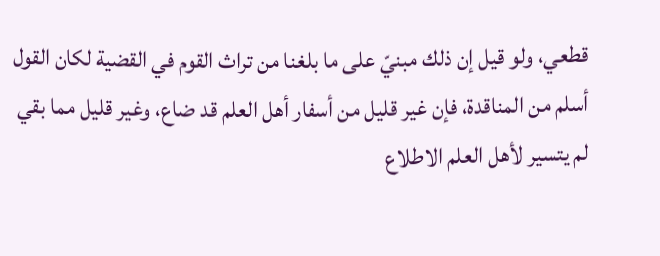قطعي، ولو قيل إن ذلك مبنيّ على ما بلغنا من تراث القوم في القضية لكان القول أسلم من المناقدة، فإن غير قليل من أسفار أهل العلم قد ضاع، وغير قليل مما بقي لم يتسير لأهل العلم الاطلاع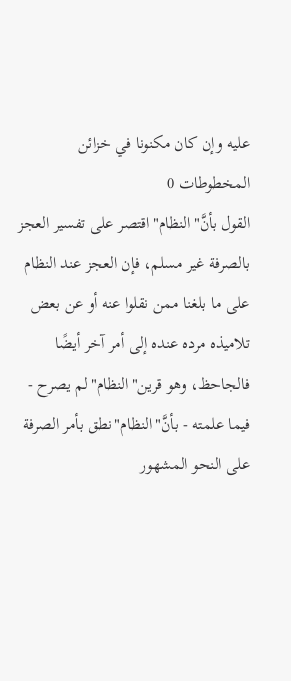عليه وإن كان مكنونا في خزائن المخطوطات 0
القول بأنَّ"النظام"اقتصر على تفسير العجز بالصرفة غير مسلم، فإن العجز عند النظام على ما بلغنا ممن نقلوا عنه أو عن بعض تلاميذه مرده عنده إلى أمر آخر أيضًا
فالجاحظ، وهو قرين"النظام"لم يصرح - فيما علمته - بأنَّ"النظام"نطق بأمر الصرفة على النحو المشهور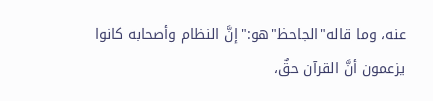عنه، وما قاله"الجاحظ"هو:"إنَّ النظام وأصحابه كانوا يزعمون أنَّ القرآن حقٌ،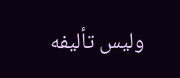وليس تأليفه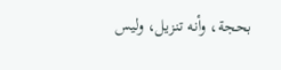بحجة، وأنه تنزيل، وليس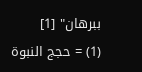ببرهان" [1]
(1) = حجج النبوة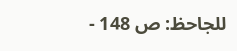للجاحظ: ص 148 -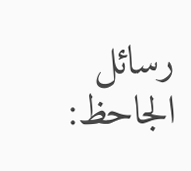رسائل الجاحظ: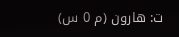ت: هارون (م 0 س)